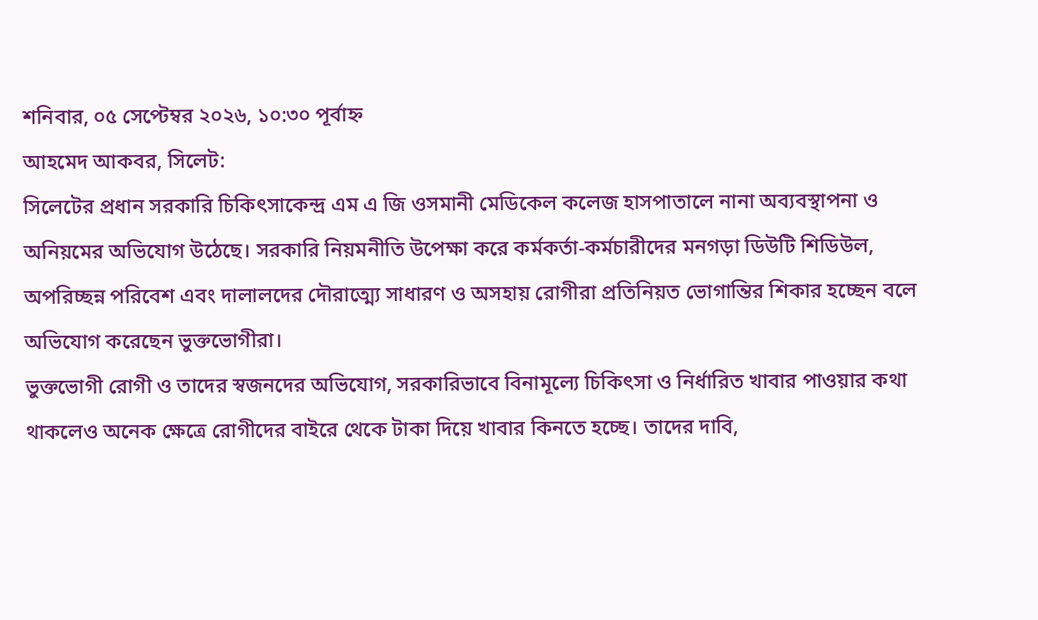শনিবার, ০৫ সেপ্টেম্বর ২০২৬, ১০:৩০ পূর্বাহ্ন
আহমেদ আকবর, সিলেট:
সিলেটের প্রধান সরকারি চিকিৎসাকেন্দ্র এম এ জি ওসমানী মেডিকেল কলেজ হাসপাতালে নানা অব্যবস্থাপনা ও অনিয়মের অভিযোগ উঠেছে। সরকারি নিয়মনীতি উপেক্ষা করে কর্মকর্তা-কর্মচারীদের মনগড়া ডিউটি শিডিউল, অপরিচ্ছন্ন পরিবেশ এবং দালালদের দৌরাত্ম্যে সাধারণ ও অসহায় রোগীরা প্রতিনিয়ত ভোগান্তির শিকার হচ্ছেন বলে অভিযোগ করেছেন ভুক্তভোগীরা।
ভুক্তভোগী রোগী ও তাদের স্বজনদের অভিযোগ, সরকারিভাবে বিনামূল্যে চিকিৎসা ও নির্ধারিত খাবার পাওয়ার কথা থাকলেও অনেক ক্ষেত্রে রোগীদের বাইরে থেকে টাকা দিয়ে খাবার কিনতে হচ্ছে। তাদের দাবি,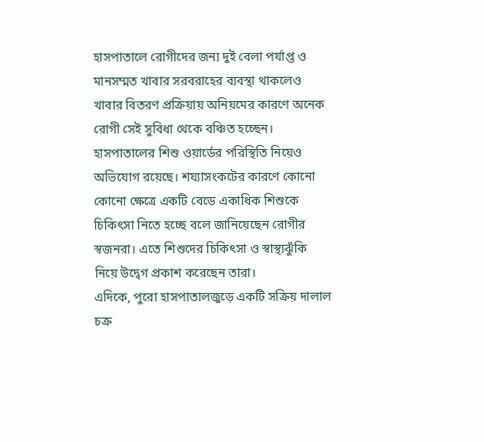হাসপাতালে রোগীদের জন্য দুই বেলা পর্যাপ্ত ও মানসম্মত খাবার সরবরাহের ব্যবস্থা থাকলেও খাবার বিতরণ প্রক্রিয়ায় অনিয়মের কারণে অনেক রোগী সেই সুবিধা থেকে বঞ্চিত হচ্ছেন।
হাসপাতালের শিশু ওয়ার্ডের পরিস্থিতি নিয়েও অভিযোগ রয়েছে। শয্যাসংকটের কারণে কোনো কোনো ক্ষেত্রে একটি বেডে একাধিক শিশুকে চিকিৎসা নিতে হচ্ছে বলে জানিয়েছেন রোগীর স্বজনরা। এতে শিশুদের চিকিৎসা ও স্বাস্থ্যঝুঁকি নিয়ে উদ্বেগ প্রকাশ করেছেন তারা।
এদিকে, পুরো হাসপাতালজুড়ে একটি সক্রিয় দালাল চক্র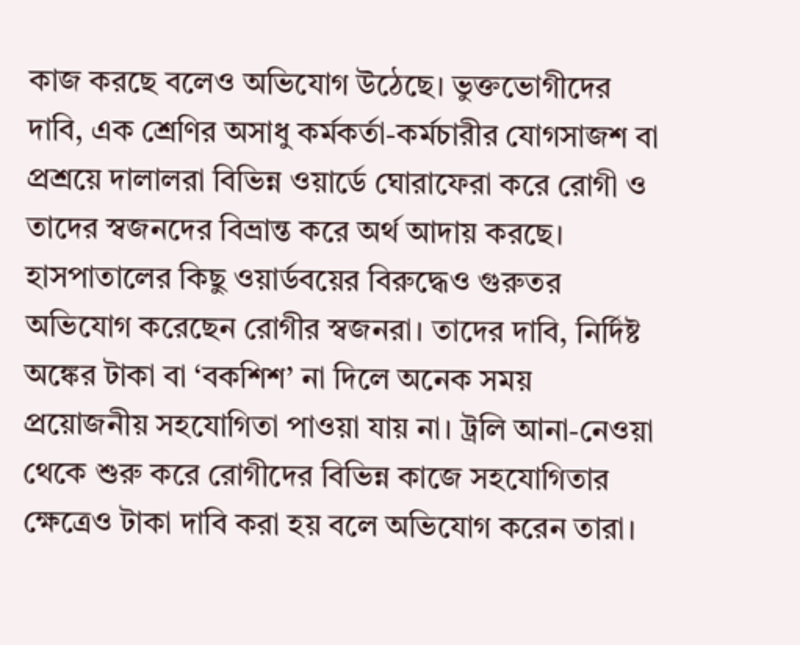কাজ করছে বলেও অভিযোগ উঠেছে। ভুক্তভোগীদের দাবি, এক শ্রেণির অসাধু কর্মকর্তা-কর্মচারীর যোগসাজশ বা প্রশ্রয়ে দালালরা বিভিন্ন ওয়ার্ডে ঘোরাফেরা করে রোগী ও তাদের স্বজনদের বিভ্রান্ত করে অর্থ আদায় করছে।
হাসপাতালের কিছু ওয়ার্ডবয়ের বিরুদ্ধেও গুরুতর অভিযোগ করেছেন রোগীর স্বজনরা। তাদের দাবি, নির্দিষ্ট অঙ্কের টাকা বা ‘বকশিশ’ না দিলে অনেক সময় প্রয়োজনীয় সহযোগিতা পাওয়া যায় না। ট্রলি আনা-নেওয়া থেকে শুরু করে রোগীদের বিভিন্ন কাজে সহযোগিতার ক্ষেত্রেও টাকা দাবি করা হয় বলে অভিযোগ করেন তারা।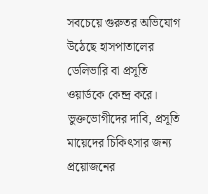সবচেয়ে গুরুতর অভিযোগ উঠেছে হাসপাতালের ডেলিভারি বা প্রসূতি ওয়ার্ডকে কেন্দ্র করে। ভুক্তভোগীদের দাবি, প্রসূতি মায়েদের চিকিৎসার জন্য প্রয়োজনের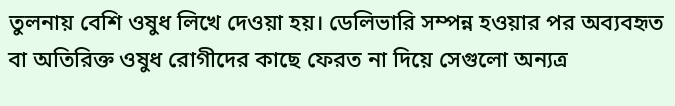তুলনায় বেশি ওষুধ লিখে দেওয়া হয়। ডেলিভারি সম্পন্ন হওয়ার পর অব্যবহৃত বা অতিরিক্ত ওষুধ রোগীদের কাছে ফেরত না দিয়ে সেগুলো অন্যত্র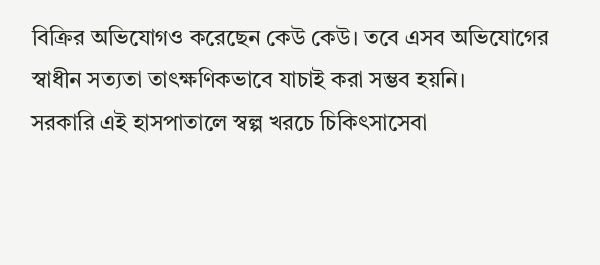বিক্রির অভিযোগও করেছেন কেউ কেউ। তবে এসব অভিযোগের স্বাধীন সত্যতা তাৎক্ষণিকভাবে যাচাই করা সম্ভব হয়নি।
সরকারি এই হাসপাতালে স্বল্প খরচে চিকিৎসাসেবা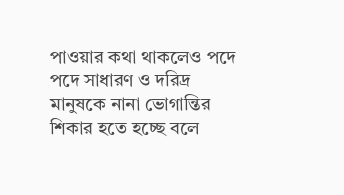পাওয়ার কথা থাকলেও পদে পদে সাধারণ ও দরিদ্র মানুষকে নানা ভোগান্তির শিকার হতে হচ্ছে বলে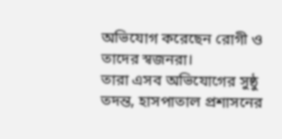অভিযোগ করেছেন রোগী ও তাদের স্বজনরা।
তারা এসব অভিযোগের সুষ্ঠু তদন্ত, হাসপাতাল প্রশাসনের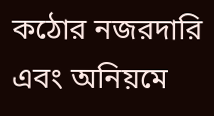কঠোর নজরদারি এবং অনিয়মে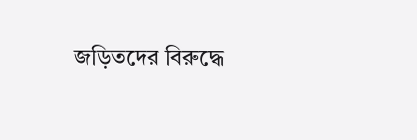জড়িতদের বিরুদ্ধে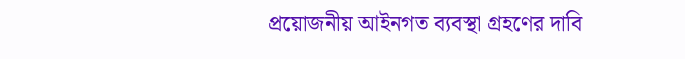প্রয়োজনীয় আইনগত ব্যবস্থা গ্রহণের দাবি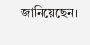জানিয়েছেন।